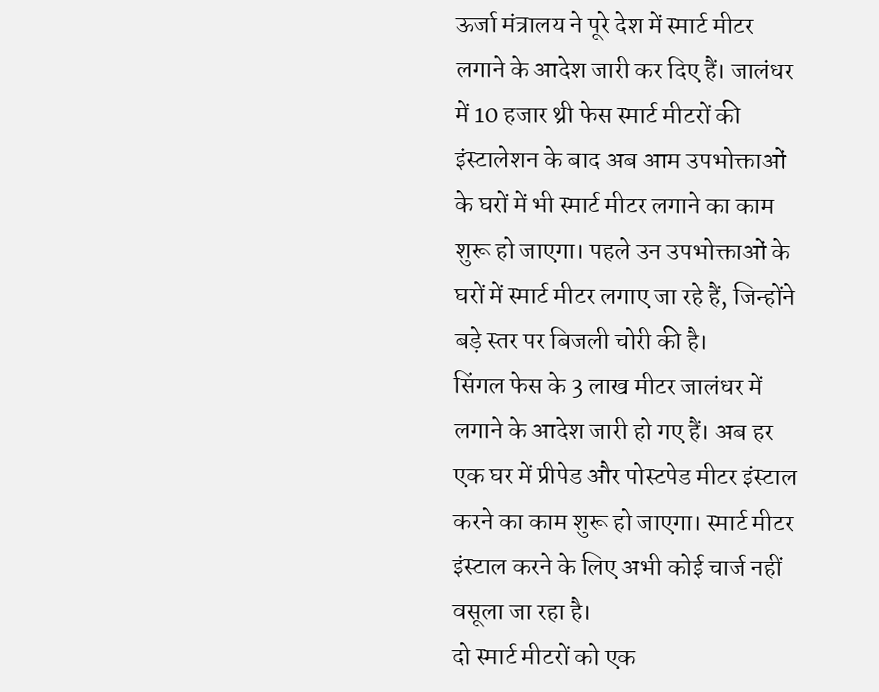ऊर्जा मंत्रालय ने पूरे देश में स्मार्ट मीटर लगाने के आदेश जारी कर दिए हैं। जालंधर में 10 हजार थ्री फेस स्मार्ट मीटरों की इंस्टालेशन के बाद अब आम उपभोक्ताओं के घरों में भी स्मार्ट मीटर लगाने का काम शुरू हो जाएगा। पहले उन उपभोक्ताओं के घरों में स्मार्ट मीटर लगाए जा रहे हैं, जिन्होंने बड़े स्तर पर बिजली चोरी की है।
सिंगल फेस के 3 लाख मीटर जालंधर में लगाने के आदेश जारी हो गए हैं। अब हर एक घर में प्रीपेड और पोस्टपेड मीटर इंस्टाल करने का काम शुरू हो जाएगा। स्मार्ट मीटर इंस्टाल करने के लिए अभी कोई चार्ज नहीं वसूला जा रहा है।
दो स्मार्ट मीटरों को एक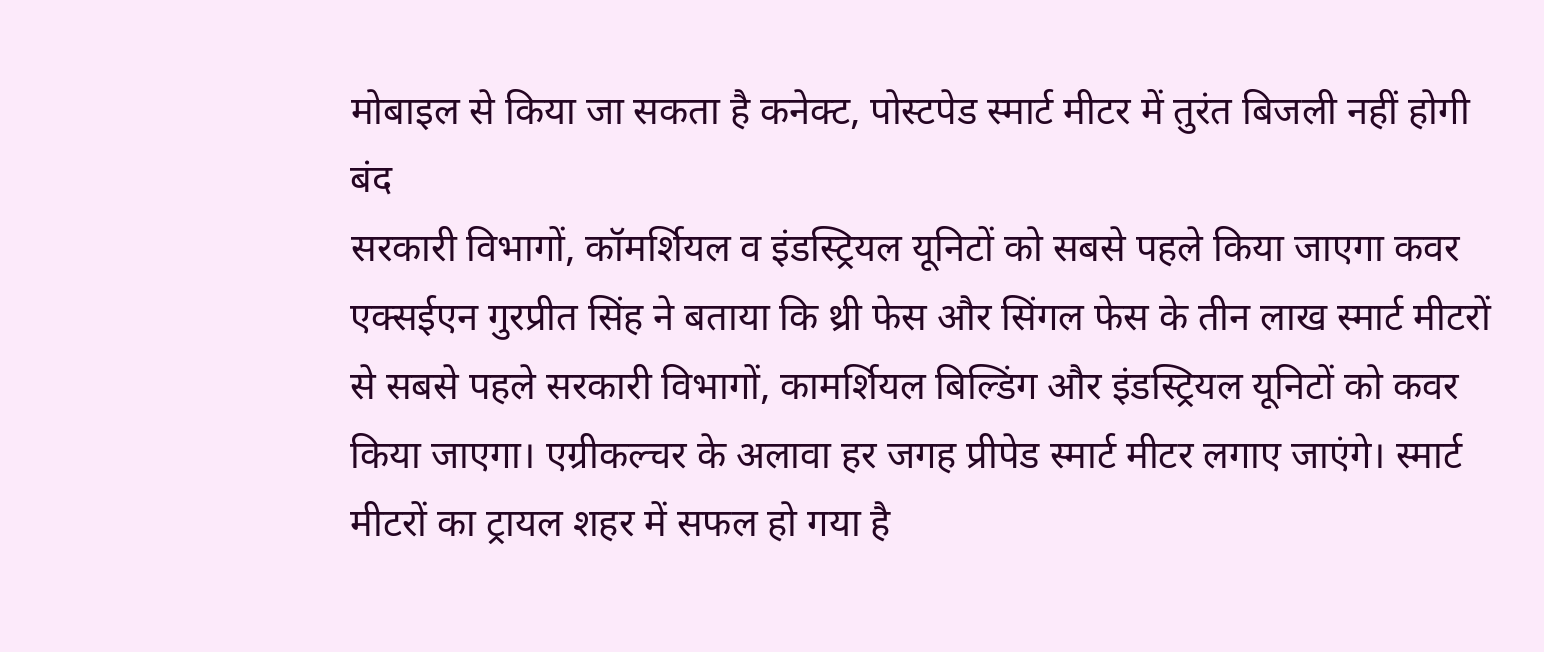मोबाइल से किया जा सकता है कनेक्ट, पोस्टपेड स्मार्ट मीटर में तुरंत बिजली नहीं होगी बंद
सरकारी विभागों, कॉमर्शियल व इंडस्ट्रियल यूनिटों को सबसे पहले किया जाएगा कवर
एक्सईएन गुरप्रीत सिंह ने बताया कि थ्री फेस और सिंगल फेस के तीन लाख स्मार्ट मीटरों से सबसे पहले सरकारी विभागों, कामर्शियल बिल्डिंग और इंडस्ट्रियल यूनिटों को कवर किया जाएगा। एग्रीकल्चर के अलावा हर जगह प्रीपेड स्मार्ट मीटर लगाए जाएंगे। स्मार्ट मीटरों का ट्रायल शहर में सफल हो गया है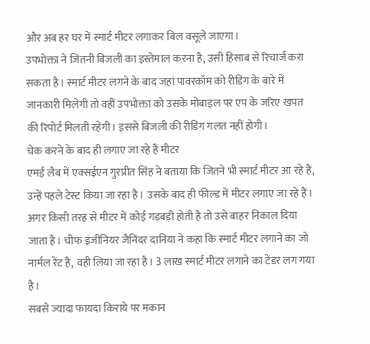और अब हर घर में स्मार्ट मीटर लगाकर बिल वसूले जाएगा।
उपभोक्ता ने जितनी बिजली का इस्तेमाल करना है, उसी हिसाब से रिचार्ज करा सकता है। स्मार्ट मीटर लगने के बाद जहां पावरकॉम को रीडिंग के बारे में जानकारी मिलेगी तो वहीं उपभोक्ता को उसके मोबाइल पर एप के जरिए खपत की रिपोर्ट मिलती रहेगी। इससे बिजली की रीडिंग गलत नहीं होगी।
चेक करने के बाद ही लगाए जा रहे हैं मीटर
एमई लैब में एक्सईएन गुरप्रीत सिंह ने बताया कि जितने भी स्मार्ट मीटर आ रहे हैं, उन्हें पहले टेस्ट किया जा रहा है। उसके बाद ही फील्ड में मीटर लगाए जा रहे हैं। अगर किसी तरह से मीटर में कोई गड़बड़ी होती है तो उसे बाहर निकाल दिया जाता है। चीफ इंजीनियर जैनिंदर दानिया ने कहा कि स्मार्ट मीटर लगाने का जो नार्मल रेंट है, वही लिया जा रहा है। 3 लाख स्मार्ट मीटर लगाने का टेंडर लग गया है।
सबसे ज्यादा फायदा किराये पर मकान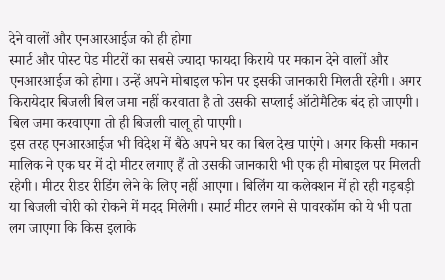देने वालों और एनआरआईज को ही होगा
स्मार्ट और पोस्ट पेड मीटरों का सबसे ज्यादा फायदा किराये पर मकान देने वालों और एनआरआईज को होगा। उन्हें अपने मोबाइल फोन पर इसकी जानकारी मिलती रहेगी। अगर किरायेदार बिजली बिल जमा नहीं करवाता है तो उसकी सप्लाई ऑटोमैटिक बंद हो जाएगी। बिल जमा करवाएगा तो ही बिजली चालू हो पाएगी।
इस तरह एनआरआईज भी विदेश में बैठे अपने घर का बिल देख पाएंगे। अगर किसी मकान मालिक ने एक घर में दो मीटर लगाए हैं तो उसकी जानकारी भी एक ही मोबाइल पर मिलती रहेगी। मीटर रीडर रीडिंग लेने के लिए नहीं आएगा। बिलिंग या कलेक्शन में हो रही गड़बड़ी या बिजली चोरी को रोकने में मदद मिलेगी। स्मार्ट मीटर लगने से पावरकॉम को ये भी पता लग जाएगा कि किस इलाके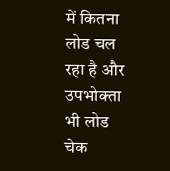में कितना लोड चल रहा है और उपभोक्ता भी लोड चेक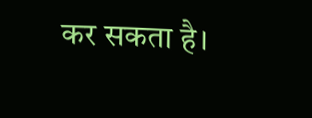कर सकता है।